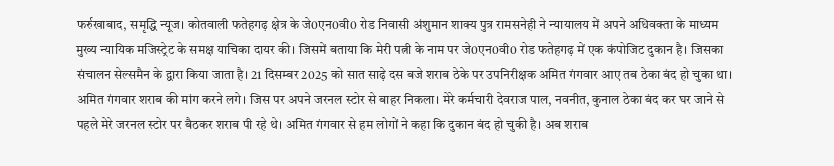फर्रुखाबाद, समृद्धि न्यूज। कोतवाली फतेहगढ़ क्षेत्र के जे0एन0वी0 रोड निवासी अंशुमान शाक्य पुत्र रामसनेही ने न्यायालय में अपने अधिवक्ता के माध्यम मुख्य न्यायिक मजिस्ट्रेट के समक्ष याचिका दायर की। जिसमें बताया कि मेरी पत्नी के नाम पर जे0एन0वी0 रोड फतेहगढ़ में एक कंपोजिट दुकान है। जिसका संचालन सेल्समैन के द्वारा किया जाता है। 21 दिसम्बर 2025 को सात साढ़े दस बजे शराब ठेके पर उपनिरीक्षक अमित गंगवार आए तब ठेका बंद हो चुका था। अमित गंगवार शराब की मांग करने लगे। जिस पर अपने जरनल स्टोर से बाहर निकला। मेरे कर्मचारी देवराज पाल, नवनीत, कुनाल ठेका बंद कर घर जाने से पहले मेरे जरनल स्टोर पर बैठकर शराब पी रहे थे। अमित गंगवार से हम लोगों ने कहा कि दुकान बंद हो चुकी है। अब शराब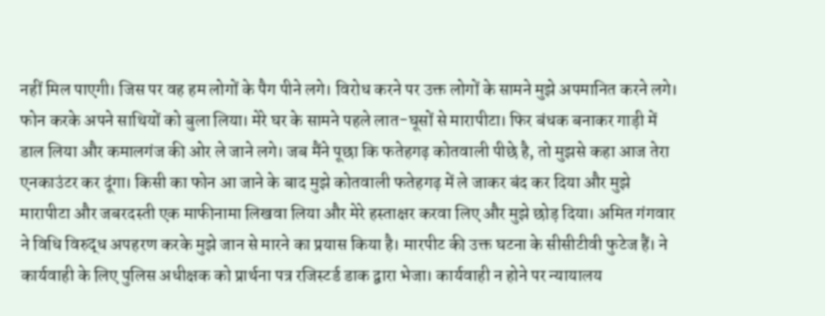नहीं मिल पाएगी। जिस पर वह हम लोगों के पैग पीने लगे। विरोध करने पर उक्त लोगों के सामने मुझे अपमानित करने लगे। फोन करके अपने साथियों को बुला लिया। मेरे घर के सामने पहले लात-घूसों से मारापीटा। फिर बंधक बनाकर गाड़ी में डाल लिया और कमालगंज की ओर ले जाने लगे। जब मैंने पूछा कि फतेहगढ़ कोतवाली पीछे है, तो मुझसे कहा आज तेरा एनकाउंटर कर दूंगा। किसी का फोन आ जाने के बाद मुझे कोतवाली फतेहगढ़ में ले जाकर बंद कर दिया और मुझे मारापीटा और जबरदस्ती एक माफीनामा लिखवा लिया और मेरे हस्ताक्षर करवा लिए और मुझे छोड़ दिया। अमित गंगवार ने विधि विरुद्ध अपहरण करके मुझे जान से मारने का प्रयास किया है। मारपीट की उक्त घटना के सीसीटीवी फुटेज हैं। ने कार्यवाही के लिए पुलिस अधीक्षक को प्रार्थना पत्र रजिस्टर्ड डाक द्वारा भेजा। कार्यवाही न होने पर न्यायालय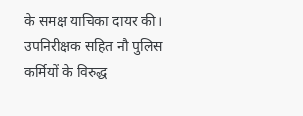के समक्ष याचिका दायर की।
उपनिरीक्षक सहित नौ पुलिस कर्मियों के विरुद्ध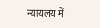न्यायलय में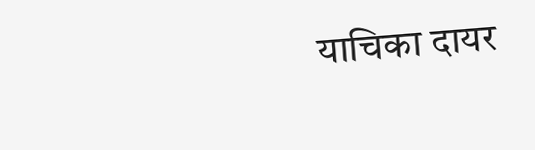याचिका दायर